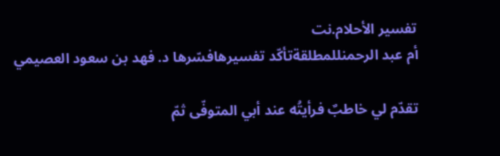تفسير الأحلام.نت
أم عبد الرحمنللمطلقةتأكّد تفسيرهافسّرها د. فهد بن سعود العصيمي

تقدّم لي خاطبٌ فرأيتُه عند أبي المتوفّى ثمّ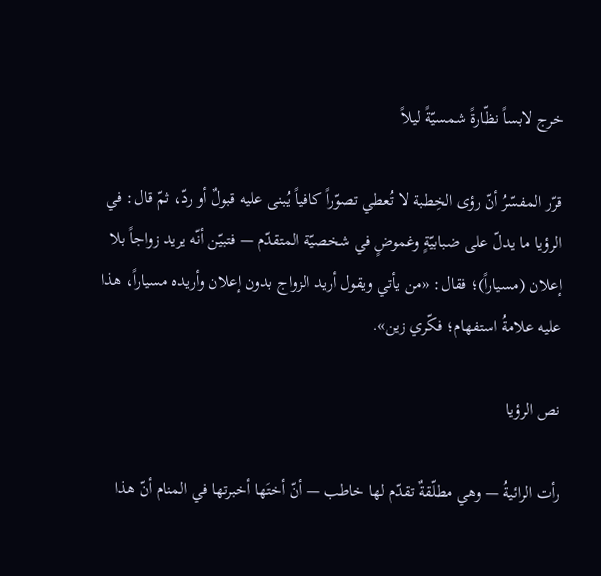خرج لابساً نظّارةً شمسيّةً ليلاً

قرّر المفسّرُ أنّ رؤى الخِطبة لا تُعطي تصوّراً كافياً يُبنى عليه قبولٌ أو ردّ، ثمّ قال: في الرؤيا ما يدلّ على ضبابيّةٍ وغموضٍ في شخصيّة المتقدّم — فتبيّن أنّه يريد زواجاً بلا إعلان (مسياراً)؛ فقال: «من يأتي ويقول أريد الزواج بدون إعلان وأريده مسياراً، هذا عليه علامةُ استفهام؛ فكّري زين».

نص الرؤيا

رأت الرائيةُ — وهي مطلّقةٌ تقدّم لها خاطب — أنّ أختَها أخبرتها في المنام أنّ هذا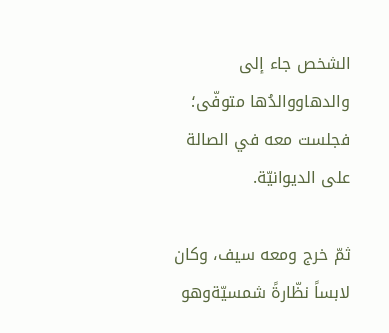الشخص جاء إلى والدهاووالدُها متوفّى؛ فجلست معه في الصالة على الديوانيّة.

ثمّ خرج ومعه سيف، وكان لابساً نظّارةً شمسيّةوهو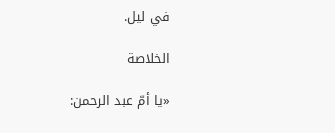في ليل.

الخلاصة

«يا أمّ عبد الرحمن: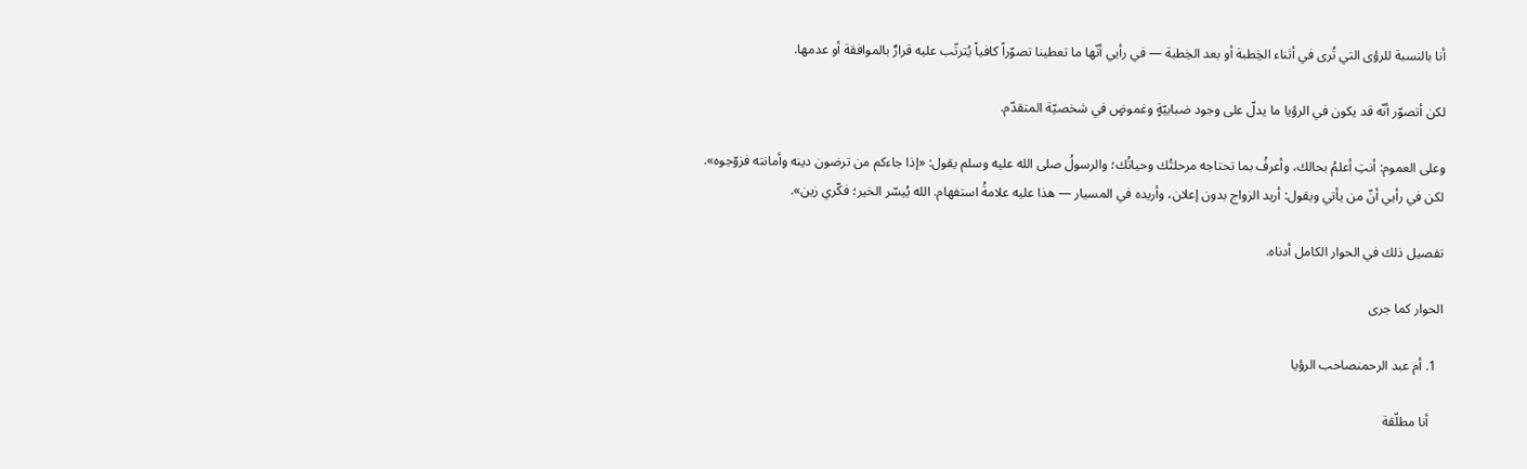أنا بالنسبة للرؤى التي تُرى في أثناء الخِطبة أو بعد الخِطبة — في رأيي أنّها ما تعطينا تصوّراً كافياً يُترتّب عليه قرارٌ بالموافقة أو عدمها.

لكن أتصوّر أنّه قد يكون في الرؤيا ما يدلّ على وجود ضبابيّةٍ وغموضٍ في شخصيّة المتقدّم.

وعلى العموم: أنتِ أعلمُ بحالك، وأعرفُ بما تحتاجه مرحلتُك وحياتُك؛ والرسولُ صلى الله عليه وسلم يقول: «إذا جاءكم من ترضون دينه وأمانته فزوّجوه». لكن في رأيي أنّ من يأتي ويقول: أريد الزواج بدون إعلان، وأريده في المسيار — هذا عليه علامةُ استفهام. الله يُيسّر الخير؛ فكّري زين».

تفصيل ذلك في الحوار الكامل أدناه.

الحوار كما جرى

  1. أم عبد الرحمنصاحب الرؤيا

    أنا مطلّقة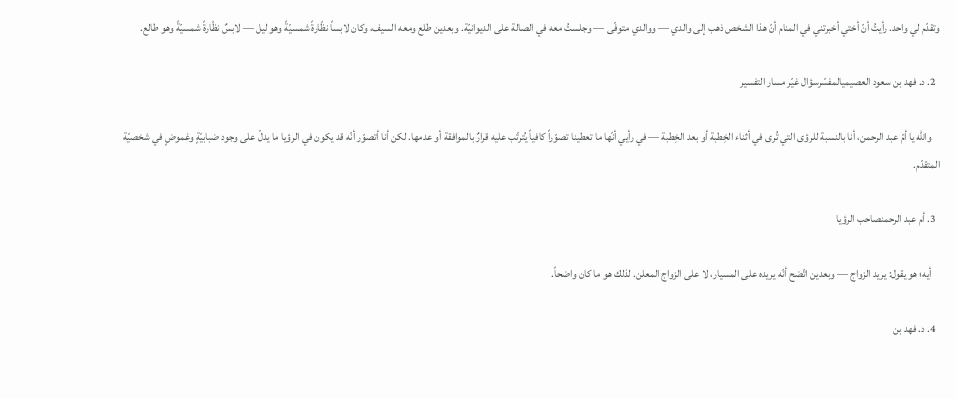وتقدّم لي واحد. رأيتُ أنّ أختي أخبرتني في المنام أنّ هذا الشخص ذهب إلى والدي — ووالدي متوفّى — وجلستُ معه في الصالة على الديوانيّة. وبعدين طلع ومعه السيف، وكان لابساً نظّارةً شمسيّةً وهو ليل — لابسٌ نظّارةً شمسيّةً وهو طالع.

  2. د. فهد بن سعود العصيميالمفسّرسؤال غيّر مسار التفسير

    والله يا أمّ عبد الرحمن، أنا بالنسبة للرؤى التي تُرى في أثناء الخِطبة أو بعد الخِطبة — في رأيي أنّها ما تعطينا تصوّراً كافياً يُترتّب عليه قرارٌ بالموافقة أو عدمها. لكن أنا أتصوّر أنّه قد يكون في الرؤيا ما يدلّ على وجود ضبابيّةٍ وغموضٍ في شخصيّة المتقدّم.

  3. أم عبد الرحمنصاحب الرؤيا

    أيه؛ هو يقول: يريد الزواج — وبعدين اتّضح أنّه يريده على المسيار، لا على الزواج المعلن. لذلك هو ما كان واضحاً.

  4. د. فهد بن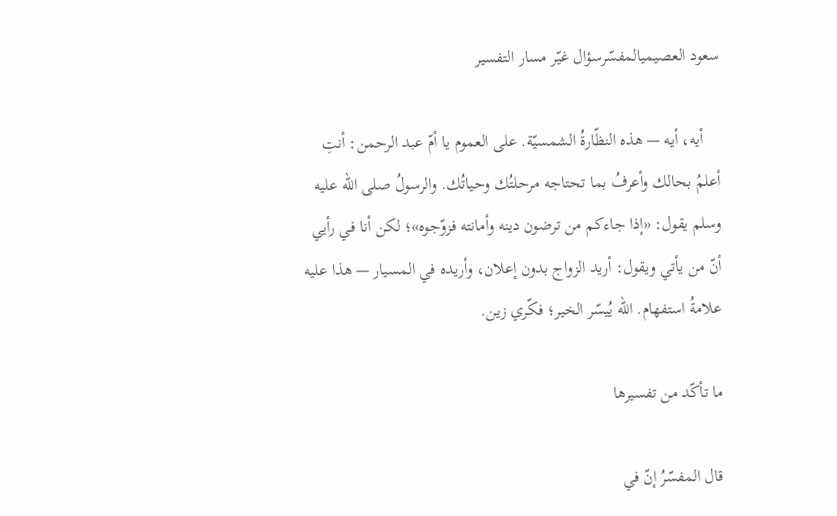سعود العصيميالمفسّرسؤال غيّر مسار التفسير

    أيه، أيه — هذه النظّارةُ الشمسيّة. على العموم يا أمّ عبد الرحمن: أنتِ أعلمُ بحالك وأعرفُ بما تحتاجه مرحلتُك وحياتُك. والرسولُ صلى الله عليه وسلم يقول: «إذا جاءكم من ترضون دينه وأمانته فزوّجوه»؛ لكن أنا في رأيي أنّ من يأتي ويقول: أريد الزواج بدون إعلان، وأريده في المسيار — هذا عليه علامةُ استفهام. الله يُيسّر الخير؛ فكّري زين.

ما تأكّد من تفسيرها

قال المفسّرُ إنّ في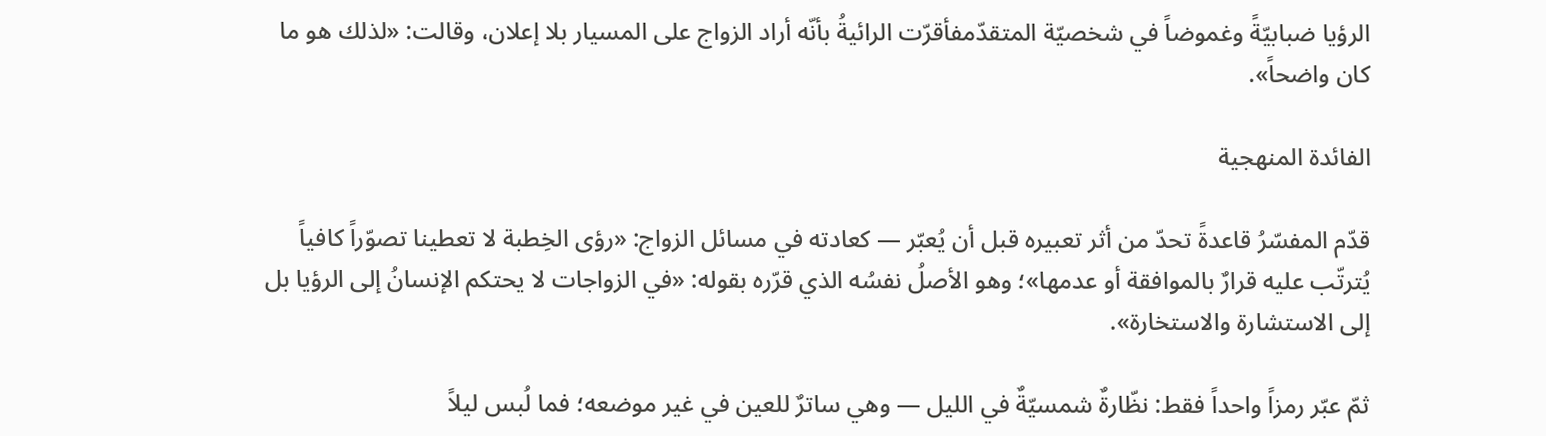الرؤيا ضبابيّةً وغموضاً في شخصيّة المتقدّمفأقرّت الرائيةُ بأنّه أراد الزواج على المسيار بلا إعلان، وقالت: «لذلك هو ما كان واضحاً».

الفائدة المنهجية

قدّم المفسّرُ قاعدةً تحدّ من أثر تعبيره قبل أن يُعبّر — كعادته في مسائل الزواج: «رؤى الخِطبة لا تعطينا تصوّراً كافياً يُترتّب عليه قرارٌ بالموافقة أو عدمها»؛ وهو الأصلُ نفسُه الذي قرّره بقوله: «في الزواجات لا يحتكم الإنسانُ إلى الرؤيا بل إلى الاستشارة والاستخارة».

ثمّ عبّر رمزاً واحداً فقط: نظّارةٌ شمسيّةٌ في الليل — وهي ساترٌ للعين في غير موضعه؛ فما لُبس ليلاً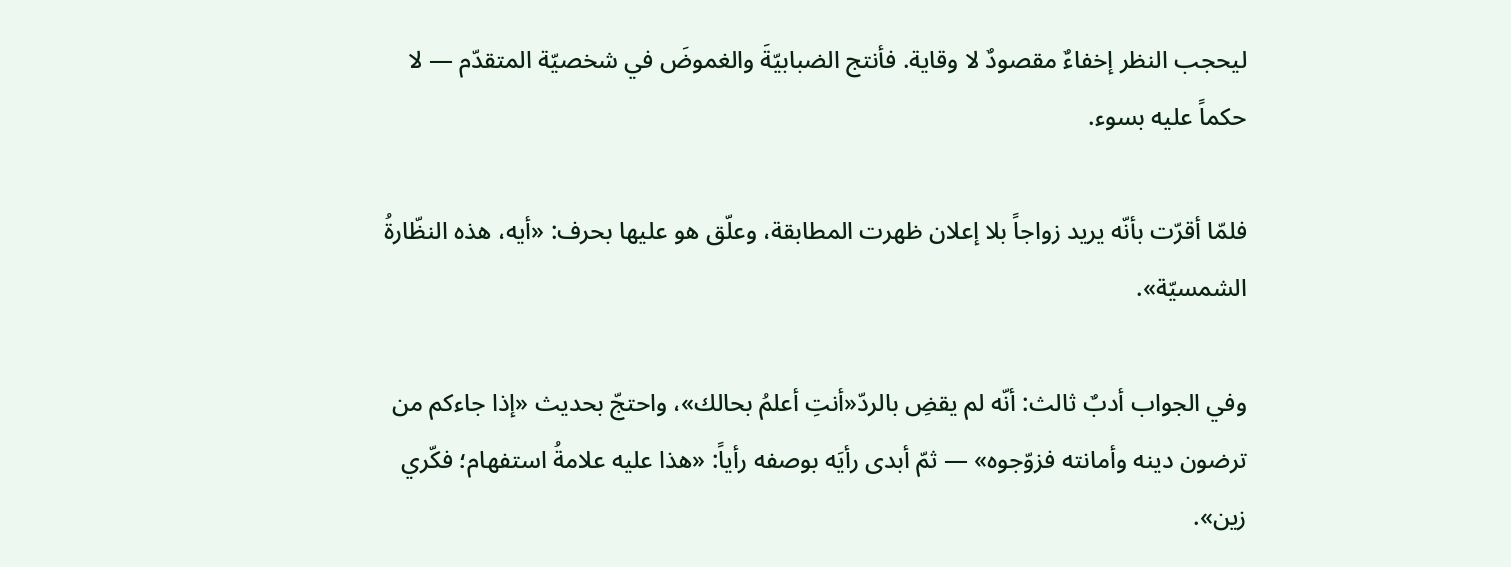ليحجب النظر إخفاءٌ مقصودٌ لا وقاية. فأنتج الضبابيّةَ والغموضَ في شخصيّة المتقدّم — لا حكماً عليه بسوء.

فلمّا أقرّت بأنّه يريد زواجاً بلا إعلان ظهرت المطابقة، وعلّق هو عليها بحرف: «أيه، هذه النظّارةُ الشمسيّة».

وفي الجواب أدبٌ ثالث: أنّه لم يقضِ بالردّ«أنتِ أعلمُ بحالك»، واحتجّ بحديث «إذا جاءكم من ترضون دينه وأمانته فزوّجوه» — ثمّ أبدى رأيَه بوصفه رأياً: «هذا عليه علامةُ استفهام؛ فكّري زين».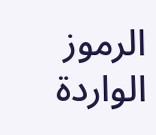الرموز الواردة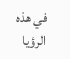في هذه الرؤيا